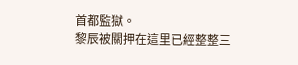首都監獄。
黎辰被關押在這里已經整整三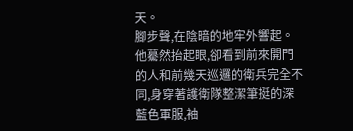天。
腳步聲,在陰暗的地牢外響起。
他驀然抬起眼,卻看到前來開門的人和前幾天巡邏的衛兵完全不同,身穿著護衛隊整潔筆挺的深藍色軍服,袖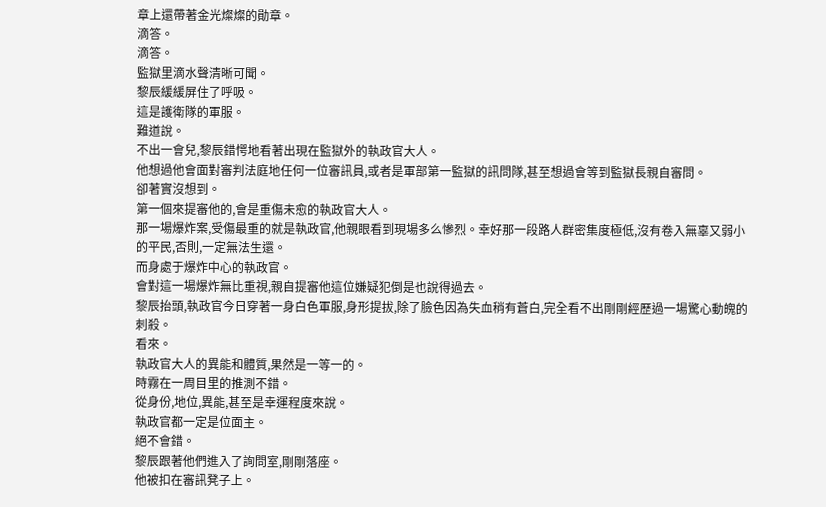章上還帶著金光燦燦的勛章。
滴答。
滴答。
監獄里滴水聲清晰可聞。
黎辰緩緩屏住了呼吸。
這是護衛隊的軍服。
難道說。
不出一會兒,黎辰錯愕地看著出現在監獄外的執政官大人。
他想過他會面對審判法庭地任何一位審訊員,或者是軍部第一監獄的訊問隊,甚至想過會等到監獄長親自審問。
卻著實沒想到。
第一個來提審他的,會是重傷未愈的執政官大人。
那一場爆炸案,受傷最重的就是執政官,他親眼看到現場多么慘烈。幸好那一段路人群密集度極低,沒有卷入無辜又弱小的平民,否則,一定無法生還。
而身處于爆炸中心的執政官。
會對這一場爆炸無比重視,親自提審他這位嫌疑犯倒是也說得過去。
黎辰抬頭,執政官今日穿著一身白色軍服,身形提拔,除了臉色因為失血稍有蒼白,完全看不出剛剛經歷過一場驚心動魄的刺殺。
看來。
執政官大人的異能和體質,果然是一等一的。
時霧在一周目里的推測不錯。
從身份,地位,異能,甚至是幸運程度來說。
執政官都一定是位面主。
絕不會錯。
黎辰跟著他們進入了詢問室,剛剛落座。
他被扣在審訊凳子上。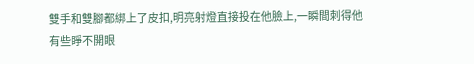雙手和雙腳都綁上了皮扣,明亮射燈直接投在他臉上,一瞬間刺得他有些睜不開眼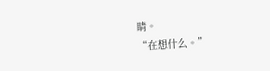睛。
“在想什么。”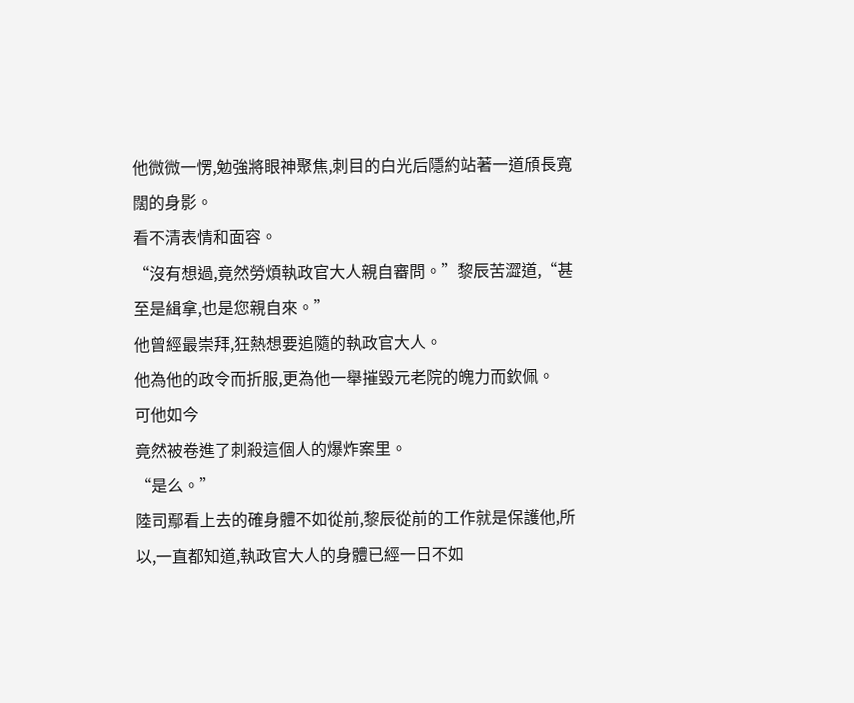他微微一愣,勉強將眼神聚焦,刺目的白光后隱約站著一道頎長寬闊的身影。
看不清表情和面容。
“沒有想過,竟然勞煩執政官大人親自審問。”黎辰苦澀道,“甚至是緝拿,也是您親自來。”
他曾經最崇拜,狂熱想要追隨的執政官大人。
他為他的政令而折服,更為他一舉摧毀元老院的魄力而欽佩。
可他如今
竟然被卷進了刺殺這個人的爆炸案里。
“是么。”
陸司鄢看上去的確身體不如從前,黎辰從前的工作就是保護他,所以,一直都知道,執政官大人的身體已經一日不如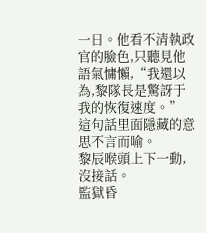一日。他看不清執政官的臉色,只聽見他語氣慵懶,“我還以為,黎隊長是驚訝于我的恢復速度。”
這句話里面隱藏的意思不言而喻。
黎辰喉頭上下一動,沒接話。
監獄昏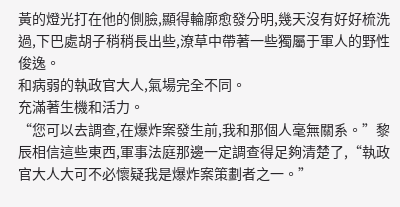黃的燈光打在他的側臉,顯得輪廓愈發分明,幾天沒有好好梳洗過,下巴處胡子稍稍長出些,潦草中帶著一些獨屬于軍人的野性俊逸。
和病弱的執政官大人,氣場完全不同。
充滿著生機和活力。
“您可以去調查,在爆炸案發生前,我和那個人毫無關系。”黎辰相信這些東西,軍事法庭那邊一定調查得足夠清楚了,“執政官大人大可不必懷疑我是爆炸案策劃者之一。”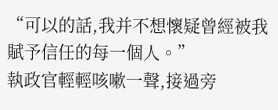“可以的話,我并不想懷疑曾經被我賦予信任的每一個人。”
執政官輕輕咳嗽一聲,接過旁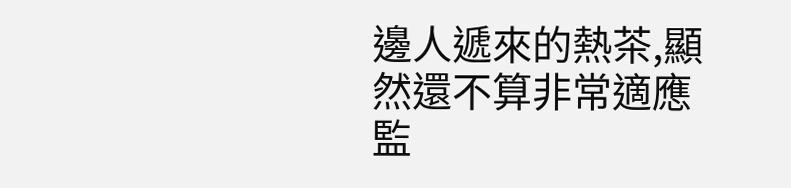邊人遞來的熱茶,顯然還不算非常適應監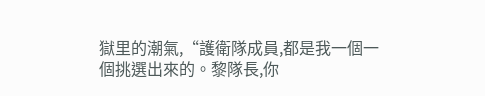獄里的潮氣,“護衛隊成員,都是我一個一個挑選出來的。黎隊長,你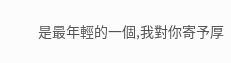是最年輕的一個,我對你寄予厚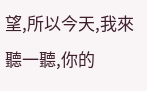望,所以今天,我來聽一聽,你的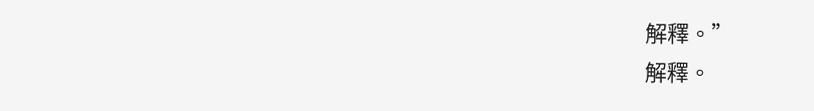解釋。”
解釋。